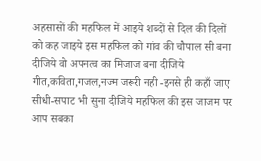अहसासों की महफिल में आइये शब्दों से दिल की दिलों को कह जाइये इस महफिल को गांव की चौपाल सी बना दीजिये वो अपनत्व का मिजाज बना दीजिये गीत,कविता,गजल,नज्म जरूरी नही -इनसे ही कहाँ जाए सीधी-सपाट भी सुना दीजिये महफिल की इस जाजम पर आप सबका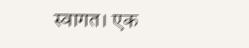स्वागत। एक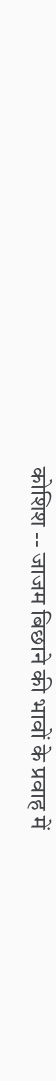कोशिश -- जाजम बिछाने की भावों के प्रवाह में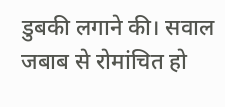डुबकी लगाने की। सवाल जबाब से रोमांचित हो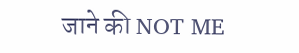जाने की NOT ME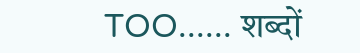TOO...... शब्दों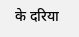के दरिया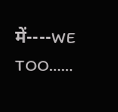में----WE TOO......